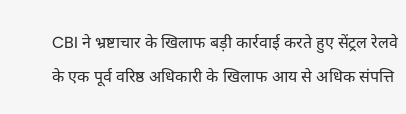CBI ने भ्रष्टाचार के खिलाफ बड़ी कार्रवाई करते हुए सेंट्रल रेलवे के एक पूर्व वरिष्ठ अधिकारी के खिलाफ आय से अधिक संपत्ति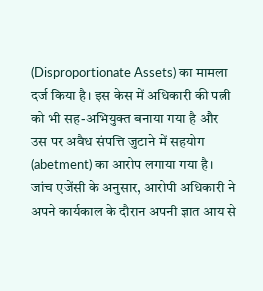(Disproportionate Assets) का मामला दर्ज किया है। इस केस में अधिकारी की पत्नी को भी सह-अभियुक्त बनाया गया है और उस पर अवैध संपत्ति जुटाने में सहयोग (abetment) का आरोप लगाया गया है।
जांच एजेंसी के अनुसार, आरोपी अधिकारी ने अपने कार्यकाल के दौरान अपनी ज्ञात आय से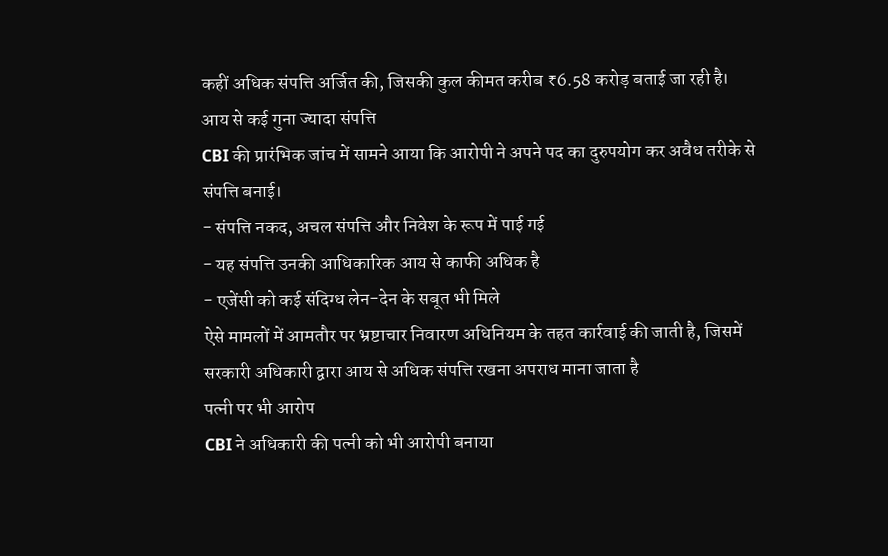कहीं अधिक संपत्ति अर्जित की, जिसकी कुल कीमत करीब ₹6.58 करोड़ बताई जा रही है।
आय से कई गुना ज्यादा संपत्ति
CBI की प्रारंभिक जांच में सामने आया कि आरोपी ने अपने पद का दुरुपयोग कर अवैध तरीके से संपत्ति बनाई।
- संपत्ति नकद, अचल संपत्ति और निवेश के रूप में पाई गई
- यह संपत्ति उनकी आधिकारिक आय से काफी अधिक है
- एजेंसी को कई संदिग्ध लेन-देन के सबूत भी मिले
ऐसे मामलों में आमतौर पर भ्रष्टाचार निवारण अधिनियम के तहत कार्रवाई की जाती है, जिसमें सरकारी अधिकारी द्वारा आय से अधिक संपत्ति रखना अपराध माना जाता है
पत्नी पर भी आरोप
CBI ने अधिकारी की पत्नी को भी आरोपी बनाया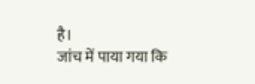है।
जांच में पाया गया कि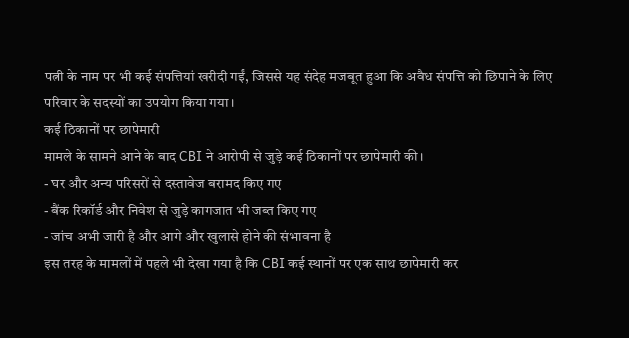पत्नी के नाम पर भी कई संपत्तियां खरीदी गईं, जिससे यह संदेह मजबूत हुआ कि अवैध संपत्ति को छिपाने के लिए परिवार के सदस्यों का उपयोग किया गया।
कई ठिकानों पर छापेमारी
मामले के सामने आने के बाद CBI ने आरोपी से जुड़े कई ठिकानों पर छापेमारी की।
- घर और अन्य परिसरों से दस्तावेज बरामद किए गए
- बैंक रिकॉर्ड और निवेश से जुड़े कागजात भी जब्त किए गए
- जांच अभी जारी है और आगे और खुलासे होने की संभावना है
इस तरह के मामलों में पहले भी देखा गया है कि CBI कई स्थानों पर एक साथ छापेमारी कर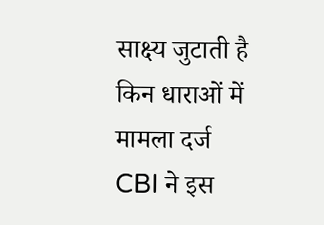साक्ष्य जुटाती है
किन धाराओं में मामला दर्ज
CBI ने इस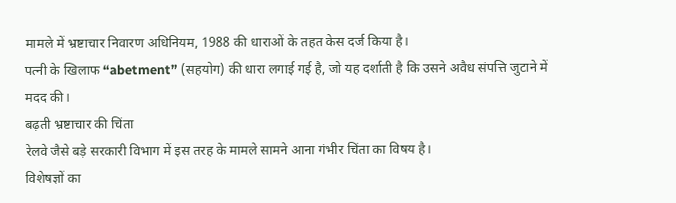मामले में भ्रष्टाचार निवारण अधिनियम, 1988 की धाराओं के तहत केस दर्ज किया है।
पत्नी के खिलाफ “abetment” (सहयोग) की धारा लगाई गई है, जो यह दर्शाती है कि उसने अवैध संपत्ति जुटाने में मदद की।
बढ़ती भ्रष्टाचार की चिंता
रेलवे जैसे बड़े सरकारी विभाग में इस तरह के मामले सामने आना गंभीर चिंता का विषय है।
विशेषज्ञों का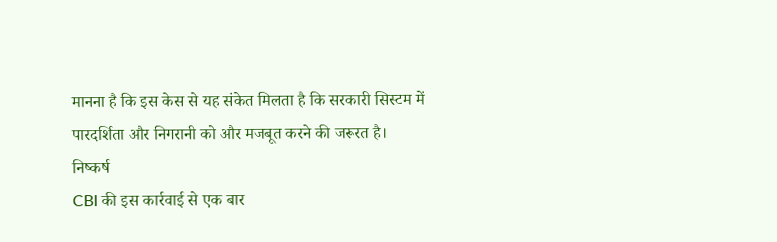मानना है कि इस केस से यह संकेत मिलता है कि सरकारी सिस्टम में पारदर्शिता और निगरानी को और मजबूत करने की जरूरत है।
निष्कर्ष
CBI की इस कार्रवाई से एक बार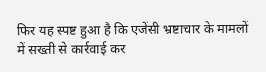फिर यह स्पष्ट हुआ है कि एजेंसी भ्रष्टाचार के मामलों में सख्ती से कार्रवाई कर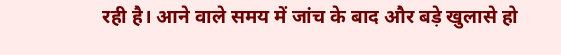रही है। आने वाले समय में जांच के बाद और बड़े खुलासे हो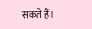सकते हैं।